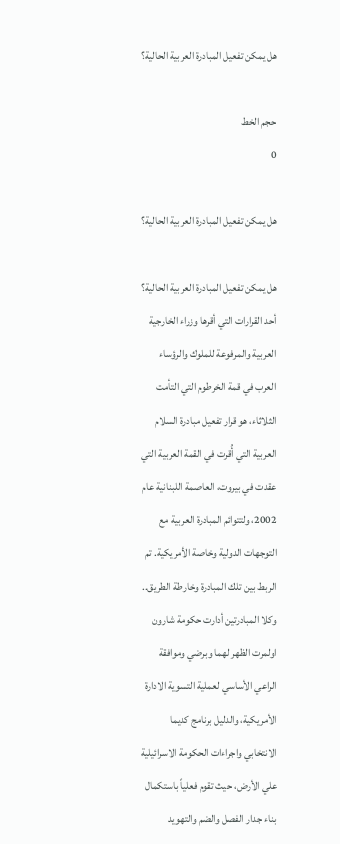هل يمكن تفعيل المبادرة العربية الحالية؟

حجم الخط
0

هل يمكن تفعيل المبادرة العربية الحالية؟

هل يمكن تفعيل المبادرة العربية الحالية؟ أحد القرارات التي أقرها وزراء الخارجية العربية والمرفوعة للملوك والرؤساء العرب في قمة الخرطوم التي التأمت الثلاثاء، هو قرار تفعيل مبادرة السلام العربية التي أُقرت في القمة العربية التي عقدت في بيروت، العاصمة اللبنانية عام 2002، ولتتوائم المبادرة العربية مع التوجهات الدولية وخاصة الأمريكية. تم الربط بين تلك المبادرة وخارطة الطريق.. وكلا المبادرتين أدارت حكومة شارون اولمرت الظهر لهما وبرضي وموافقة الراعي الأساسي لعملية التسوية الادارة الأمريكية، والدليل برنامج كديما الانتخابي واجراءات الحكومة الاسرائيلية علي الأرض، حيث تقوم فعلياً باستكمال بناء جدار الفصل والضم والتهويد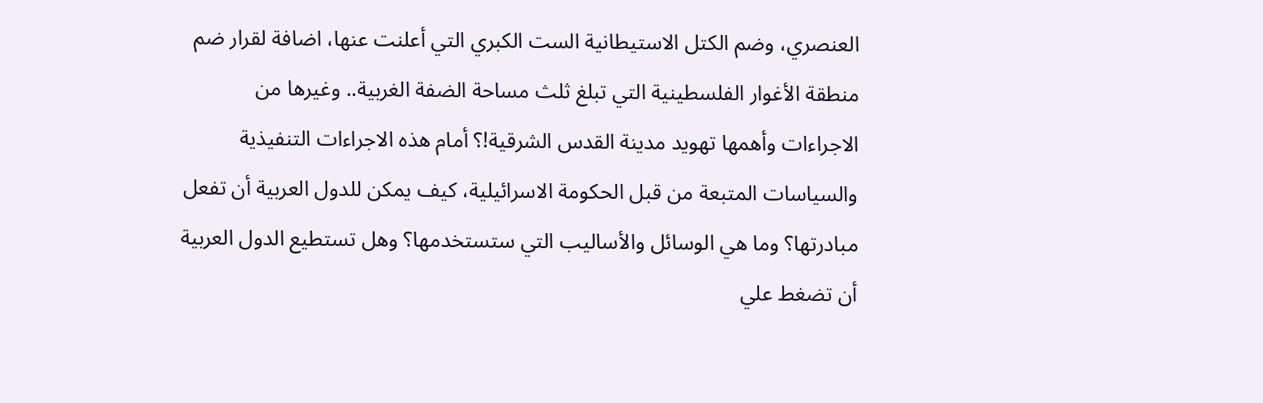العنصري، وضم الكتل الاستيطانية الست الكبري التي أعلنت عنها، اضافة لقرار ضم منطقة الأغوار الفلسطينية التي تبلغ ثلث مساحة الضفة الغربية.. وغيرها من الاجراءات وأهمها تهويد مدينة القدس الشرقية!؟ أمام هذه الاجراءات التنفيذية والسياسات المتبعة من قبل الحكومة الاسرائيلية، كيف يمكن للدول العربية أن تفعل مبادرتها؟ وما هي الوسائل والأساليب التي ستستخدمها؟ وهل تستطيع الدول العربية أن تضغط علي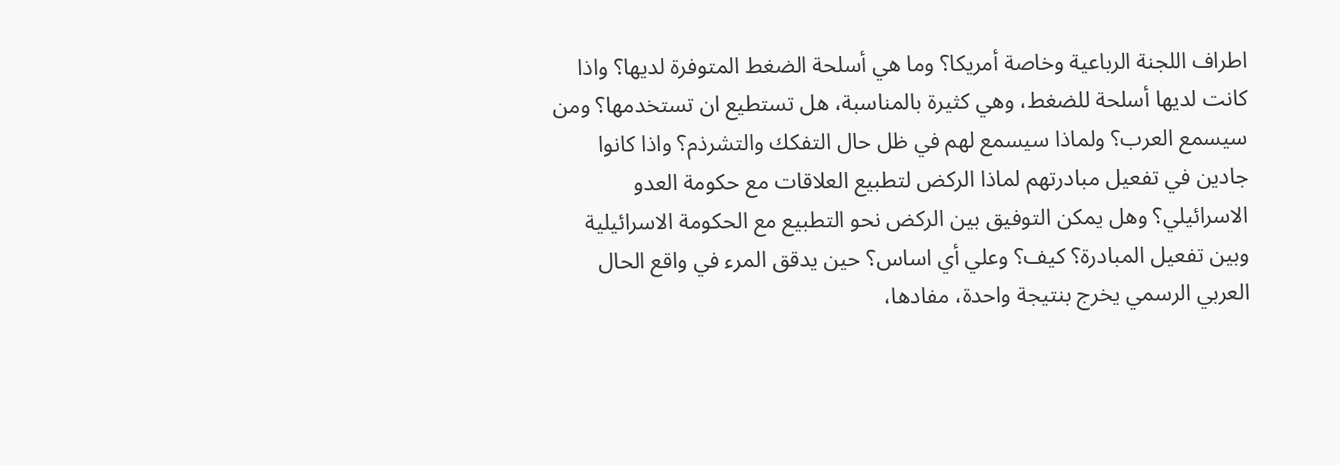اطراف اللجنة الرباعية وخاصة أمريكا؟ وما هي أسلحة الضغط المتوفرة لديها؟ واذا كانت لديها أسلحة للضغط، وهي كثيرة بالمناسبة، هل تستطيع ان تستخدمها؟ ومن سيسمع العرب؟ ولماذا سيسمع لهم في ظل حال التفكك والتشرذم؟ واذا كانوا جادين في تفعيل مبادرتهم لماذا الركض لتطبيع العلاقات مع حكومة العدو الاسرائيلي؟ وهل يمكن التوفيق بين الركض نحو التطبيع مع الحكومة الاسرائيلية وبين تفعيل المبادرة؟ كيف؟ وعلي أي اساس؟ حين يدقق المرء في واقع الحال العربي الرسمي يخرج بنتيجة واحدة، مفادها،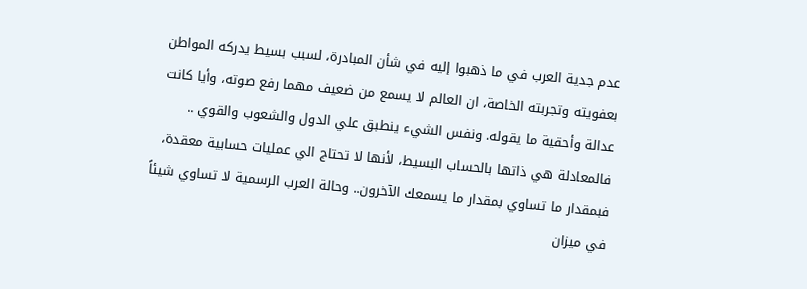عدم جدية العرب في ما ذهبوا إليه في شأن المبادرة، لسبب بسيط يدركه المواطن بعفويته وتجربته الخاصة، ان العالم لا يسمع من ضعيف مهما رفع صوته، وأيا كانت عدالة وأحقية ما يقوله. ونفس الشيء ينطبق علي الدول والشعوب والقوي .. فالمعادلة هي ذاتها بالحساب البسيط، لأنها لا تحتاج الي عمليات حسابية معقدة، فبمقدار ما تساوي بمقدار ما يسمعك الآخرون.. وحالة العرب الرسمية لا تساوي شيئاً في ميزان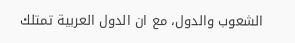الشعوب والدول، مع ان الدول العربية تمتلك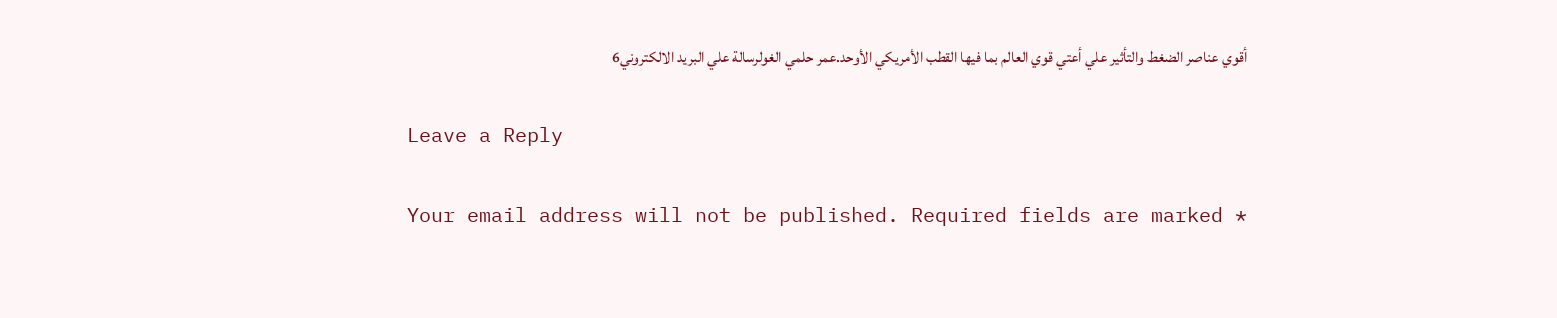أقوي عناصر الضغط والتأثير علي أعتي قوي العالم بما فيها القطب الأمريكي الأوحد.عمر حلمي الغولرسالة علي البريد الالكتروني6

Leave a Reply

Your email address will not be published. Required fields are marked *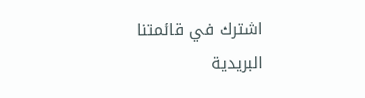اشترك في قائمتنا البريدية